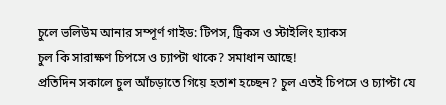চুলে ভলিউম আনার সম্পূর্ণ গাইড: টিপস, ট্রিকস ও স্টাইলিং হ্যাকস
চুল কি সারাক্ষণ চিপসে ও চ্যাপ্টা থাকে? সমাধান আছে!
প্রতিদিন সকালে চুল আঁচড়াতে গিয়ে হতাশ হচ্ছেন? চুল এতই চিপসে ও চ্যাপ্টা যে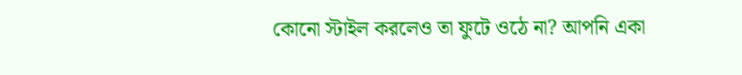কোনো স্টাইল করলেও তা ফুটে ওঠে না? আপনি একা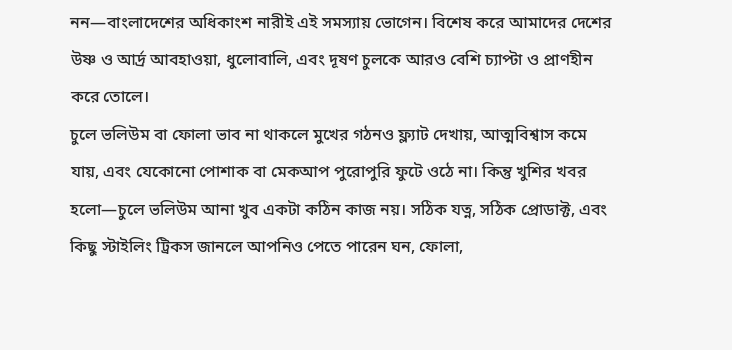নন—বাংলাদেশের অধিকাংশ নারীই এই সমস্যায় ভোগেন। বিশেষ করে আমাদের দেশের উষ্ণ ও আর্দ্র আবহাওয়া, ধুলোবালি, এবং দূষণ চুলকে আরও বেশি চ্যাপ্টা ও প্রাণহীন করে তোলে।
চুলে ভলিউম বা ফোলা ভাব না থাকলে মুখের গঠনও ফ্ল্যাট দেখায়, আত্মবিশ্বাস কমে যায়, এবং যেকোনো পোশাক বা মেকআপ পুরোপুরি ফুটে ওঠে না। কিন্তু খুশির খবর হলো—চুলে ভলিউম আনা খুব একটা কঠিন কাজ নয়। সঠিক যত্ন, সঠিক প্রোডাক্ট, এবং কিছু স্টাইলিং ট্রিকস জানলে আপনিও পেতে পারেন ঘন, ফোলা,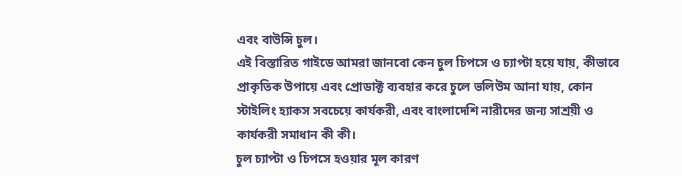এবং বাউন্সি চুল।
এই বিস্তারিত গাইডে আমরা জানবো কেন চুল চিপসে ও চ্যাপ্টা হয়ে যায়, কীভাবে প্রাকৃতিক উপায়ে এবং প্রোডাক্ট ব্যবহার করে চুলে ভলিউম আনা যায়, কোন স্টাইলিং হ্যাকস সবচেয়ে কার্যকরী, এবং বাংলাদেশি নারীদের জন্য সাশ্রয়ী ও কার্যকরী সমাধান কী কী।
চুল চ্যাপ্টা ও চিপসে হওয়ার মূল কারণ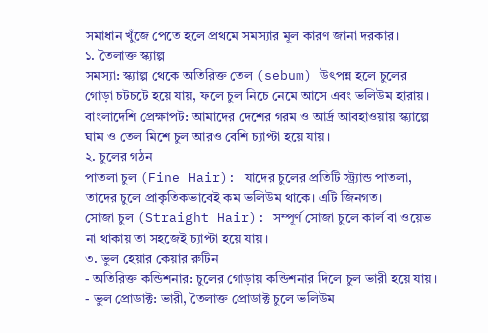সমাধান খুঁজে পেতে হলে প্রথমে সমস্যার মূল কারণ জানা দরকার।
১. তৈলাক্ত স্ক্যাল্প
সমস্যা: স্ক্যাল্প থেকে অতিরিক্ত তেল (sebum) উৎপন্ন হলে চুলের গোড়া চটচটে হয়ে যায়, ফলে চুল নিচে নেমে আসে এবং ভলিউম হারায়।
বাংলাদেশি প্রেক্ষাপট: আমাদের দেশের গরম ও আর্দ্র আবহাওয়ায় স্ক্যাল্পে ঘাম ও তেল মিশে চুল আরও বেশি চ্যাপ্টা হয়ে যায়।
২. চুলের গঠন
পাতলা চুল (Fine Hair): যাদের চুলের প্রতিটি স্ট্র্যান্ড পাতলা, তাদের চুলে প্রাকৃতিকভাবেই কম ভলিউম থাকে। এটি জিনগত।
সোজা চুল (Straight Hair): সম্পূর্ণ সোজা চুলে কার্ল বা ওয়েভ না থাকায় তা সহজেই চ্যাপ্টা হয়ে যায়।
৩. ভুল হেয়ার কেয়ার রুটিন
- অতিরিক্ত কন্ডিশনার: চুলের গোড়ায় কন্ডিশনার দিলে চুল ভারী হয়ে যায়।
- ভুল প্রোডাক্ট: ভারী, তৈলাক্ত প্রোডাক্ট চুলে ভলিউম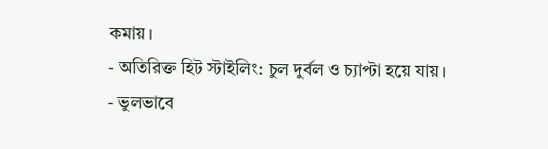কমায়।
- অতিরিক্ত হিট স্টাইলিং: চুল দুর্বল ও চ্যাপ্টা হয়ে যায়।
- ভুলভাবে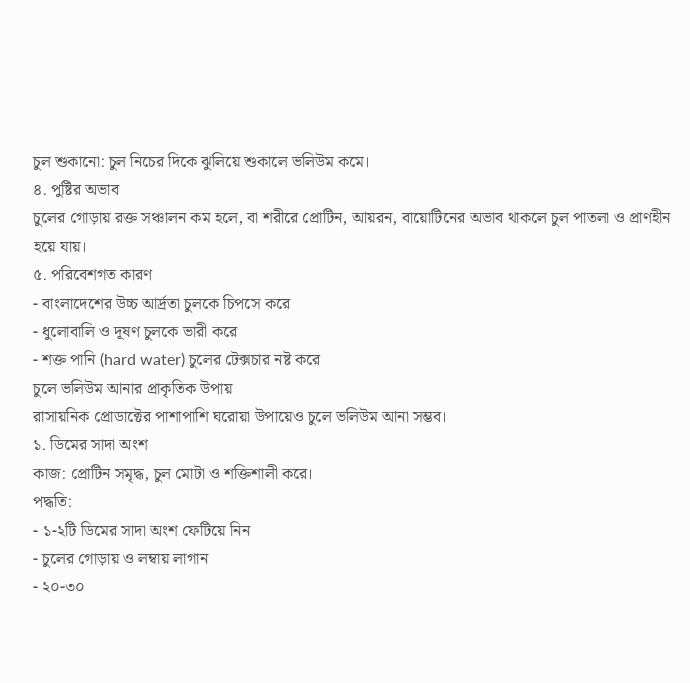চুল শুকানো: চুল নিচের দিকে ঝুলিয়ে শুকালে ভলিউম কমে।
৪. পুষ্টির অভাব
চুলের গোড়ায় রক্ত সঞ্চালন কম হলে, বা শরীরে প্রোটিন, আয়রন, বায়োটিনের অভাব থাকলে চুল পাতলা ও প্রাণহীন হয়ে যায়।
৫. পরিবেশগত কারণ
- বাংলাদেশের উচ্চ আর্দ্রতা চুলকে চিপসে করে
- ধুলোবালি ও দূষণ চুলকে ভারী করে
- শক্ত পানি (hard water) চুলের টেক্সচার নষ্ট করে
চুলে ভলিউম আনার প্রাকৃতিক উপায়
রাসায়নিক প্রোডাক্টের পাশাপাশি ঘরোয়া উপায়েও চুলে ভলিউম আনা সম্ভব।
১. ডিমের সাদা অংশ
কাজ: প্রোটিন সমৃদ্ধ, চুল মোটা ও শক্তিশালী করে।
পদ্ধতি:
- ১-২টি ডিমের সাদা অংশ ফেটিয়ে নিন
- চুলের গোড়ায় ও লম্বায় লাগান
- ২০-৩০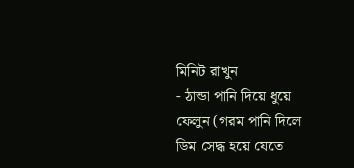মিনিট রাখুন
- ঠান্ডা পানি দিয়ে ধুয়ে ফেলুন (গরম পানি দিলে ডিম সেদ্ধ হয়ে যেতে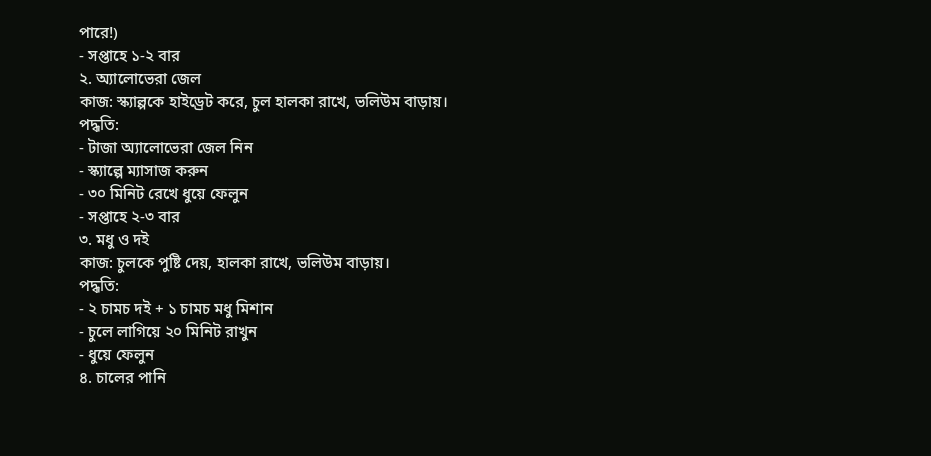পারে!)
- সপ্তাহে ১-২ বার
২. অ্যালোভেরা জেল
কাজ: স্ক্যাল্পকে হাইড্রেট করে, চুল হালকা রাখে, ভলিউম বাড়ায়।
পদ্ধতি:
- টাজা অ্যালোভেরা জেল নিন
- স্ক্যাল্পে ম্যাসাজ করুন
- ৩০ মিনিট রেখে ধুয়ে ফেলুন
- সপ্তাহে ২-৩ বার
৩. মধু ও দই
কাজ: চুলকে পুষ্টি দেয়, হালকা রাখে, ভলিউম বাড়ায়।
পদ্ধতি:
- ২ চামচ দই + ১ চামচ মধু মিশান
- চুলে লাগিয়ে ২০ মিনিট রাখুন
- ধুয়ে ফেলুন
৪. চালের পানি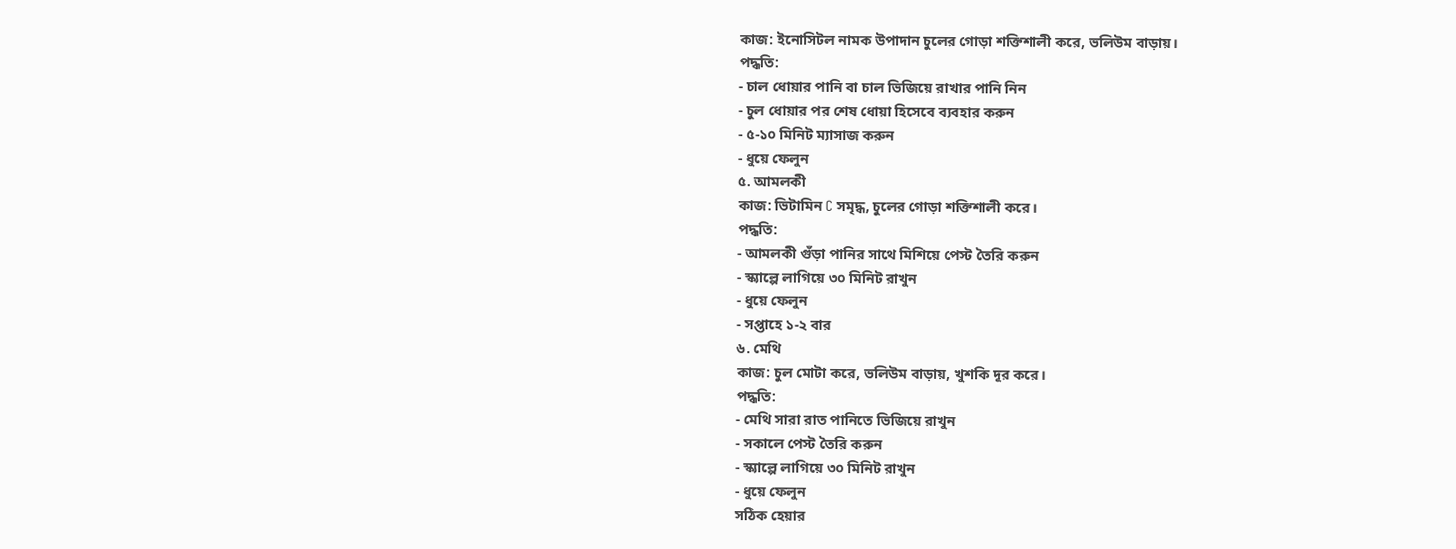কাজ: ইনোসিটল নামক উপাদান চুলের গোড়া শক্তিশালী করে, ভলিউম বাড়ায়।
পদ্ধতি:
- চাল ধোয়ার পানি বা চাল ভিজিয়ে রাখার পানি নিন
- চুল ধোয়ার পর শেষ ধোয়া হিসেবে ব্যবহার করুন
- ৫-১০ মিনিট ম্যাসাজ করুন
- ধুয়ে ফেলুন
৫. আমলকী
কাজ: ভিটামিন C সমৃদ্ধ, চুলের গোড়া শক্তিশালী করে।
পদ্ধতি:
- আমলকী গুঁড়া পানির সাথে মিশিয়ে পেস্ট তৈরি করুন
- স্ক্যাল্পে লাগিয়ে ৩০ মিনিট রাখুন
- ধুয়ে ফেলুন
- সপ্তাহে ১-২ বার
৬. মেথি
কাজ: চুল মোটা করে, ভলিউম বাড়ায়, খুশকি দূর করে।
পদ্ধতি:
- মেথি সারা রাত পানিতে ভিজিয়ে রাখুন
- সকালে পেস্ট তৈরি করুন
- স্ক্যাল্পে লাগিয়ে ৩০ মিনিট রাখুন
- ধুয়ে ফেলুন
সঠিক হেয়ার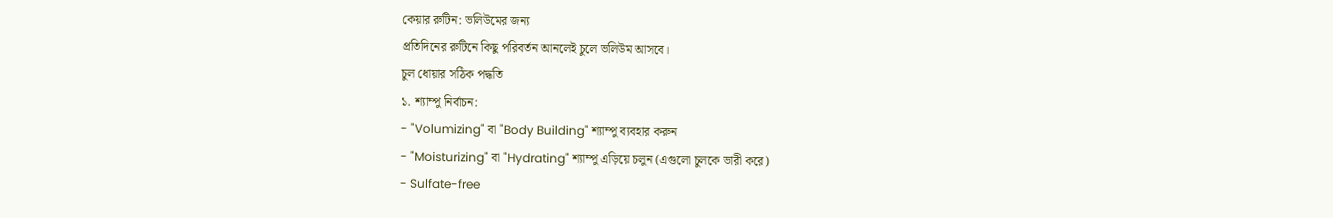কেয়ার রুটিন: ভলিউমের জন্য
প্রতিদিনের রুটিনে কিছু পরিবর্তন আনলেই চুলে ভলিউম আসবে।
চুল ধোয়ার সঠিক পদ্ধতি
১. শ্যাম্পু নির্বাচন:
- "Volumizing" বা "Body Building" শ্যাম্পু ব্যবহার করুন
- "Moisturizing" বা "Hydrating" শ্যাম্পু এড়িয়ে চলুন (এগুলো চুলকে ভারী করে)
- Sulfate-free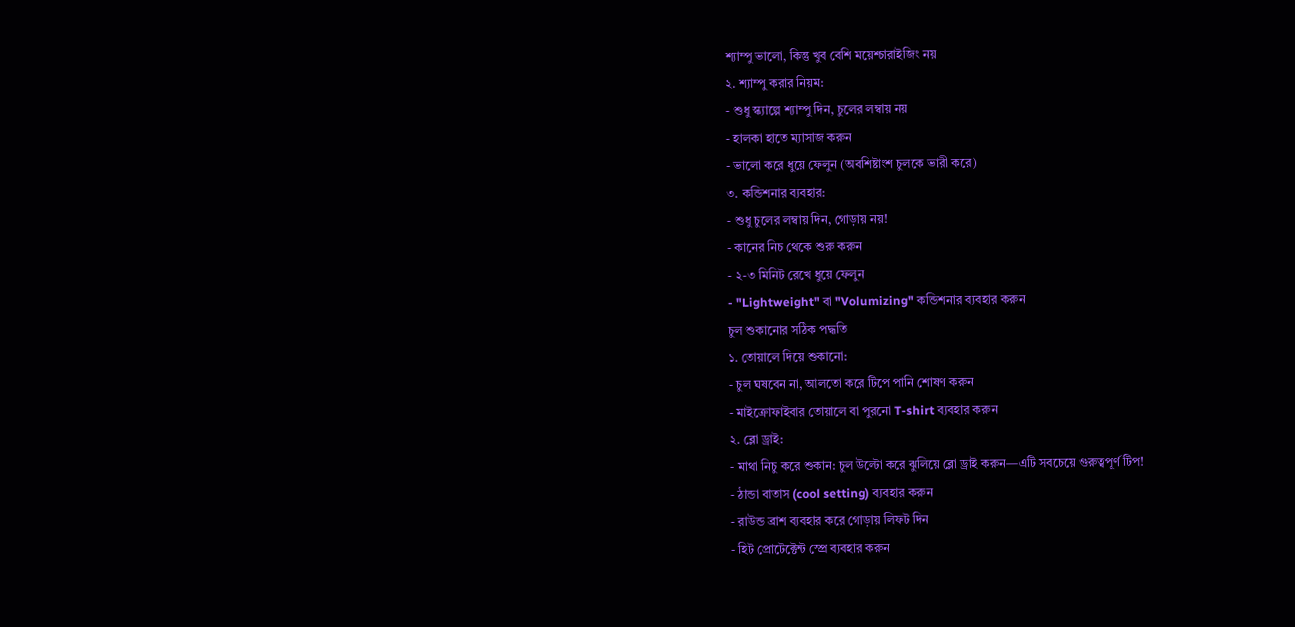শ্যাম্পু ভালো, কিন্তু খুব বেশি ময়েশ্চারাইজিং নয়
২. শ্যাম্পু করার নিয়ম:
- শুধু স্ক্যাল্পে শ্যাম্পু দিন, চুলের লম্বায় নয়
- হালকা হাতে ম্যাসাজ করুন
- ভালো করে ধুয়ে ফেলুন (অবশিষ্টাংশ চুলকে ভারী করে)
৩. কন্ডিশনার ব্যবহার:
- শুধু চুলের লম্বায় দিন, গোড়ায় নয়!
- কানের নিচ থেকে শুরু করুন
- ২-৩ মিনিট রেখে ধুয়ে ফেলুন
- "Lightweight" বা "Volumizing" কন্ডিশনার ব্যবহার করুন
চুল শুকানোর সঠিক পদ্ধতি
১. তোয়ালে দিয়ে শুকানো:
- চুল ঘষবেন না, আলতো করে টিপে পানি শোষণ করুন
- মাইক্রোফাইবার তোয়ালে বা পুরনো T-shirt ব্যবহার করুন
২. ব্লো ড্রাই:
- মাথা নিচু করে শুকান: চুল উল্টো করে ঝুলিয়ে ব্লো ড্রাই করুন—এটি সবচেয়ে গুরুত্বপূর্ণ টিপ!
- ঠান্ডা বাতাস (cool setting) ব্যবহার করুন
- রাউন্ড ব্রাশ ব্যবহার করে গোড়ায় লিফট দিন
- হিট প্রোটেক্টেন্ট স্প্রে ব্যবহার করুন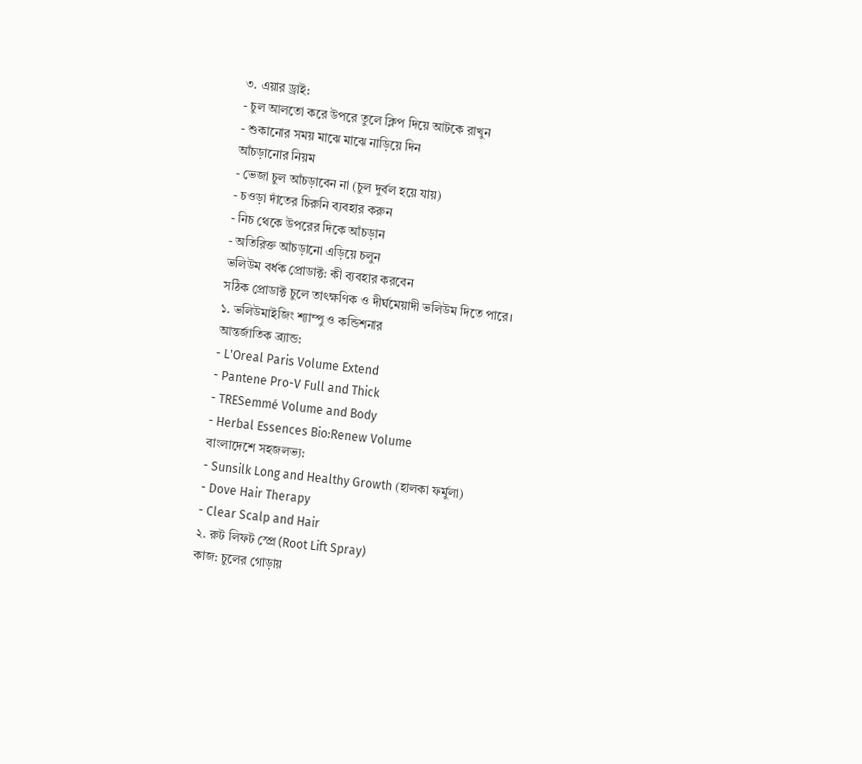৩. এয়ার ড্রাই:
- চুল আলতো করে উপরে তুলে ক্লিপ দিয়ে আটকে রাখুন
- শুকানোর সময় মাঝে মাঝে নাড়িয়ে দিন
আঁচড়ানোর নিয়ম
- ভেজা চুল আঁচড়াবেন না (চুল দুর্বল হয়ে যায়)
- চওড়া দাঁতের চিরুনি ব্যবহার করুন
- নিচ থেকে উপরের দিকে আঁচড়ান
- অতিরিক্ত আঁচড়ানো এড়িয়ে চলুন
ভলিউম বর্ধক প্রোডাক্ট: কী ব্যবহার করবেন
সঠিক প্রোডাক্ট চুলে তাৎক্ষণিক ও দীর্ঘমেয়াদী ভলিউম দিতে পারে।
১. ভলিউমাইজিং শ্যাম্পু ও কন্ডিশনার
আন্তর্জাতিক ব্র্যান্ড:
- L'Oreal Paris Volume Extend
- Pantene Pro-V Full and Thick
- TRESemmé Volume and Body
- Herbal Essences Bio:Renew Volume
বাংলাদেশে সহজলভ্য:
- Sunsilk Long and Healthy Growth (হালকা ফর্মুলা)
- Dove Hair Therapy
- Clear Scalp and Hair
২. রুট লিফট স্প্রে (Root Lift Spray)
কাজ: চুলের গোড়ায়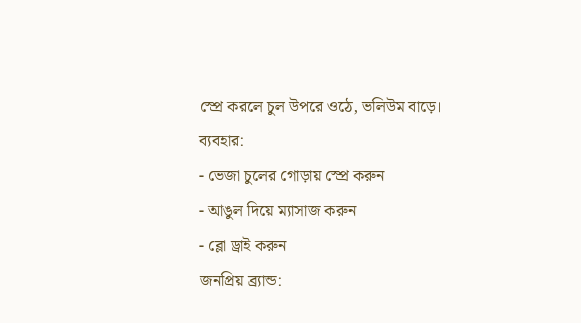স্প্রে করলে চুল উপরে ওঠে, ভলিউম বাড়ে।
ব্যবহার:
- ভেজা চুলের গোড়ায় স্প্রে করুন
- আঙুল দিয়ে ম্যাসাজ করুন
- ব্লো ড্রাই করুন
জনপ্রিয় ব্র্যান্ড: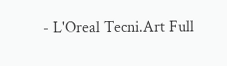- L'Oreal Tecni.Art Full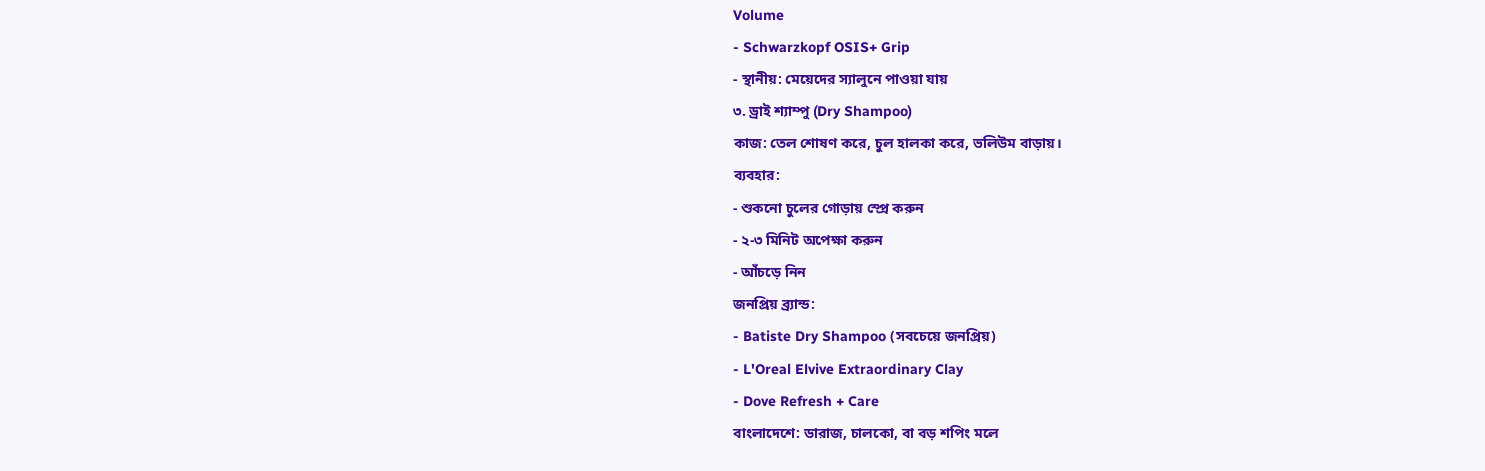Volume
- Schwarzkopf OSIS+ Grip
- স্থানীয়: মেয়েদের স্যালুনে পাওয়া যায়
৩. ড্রাই শ্যাম্পু (Dry Shampoo)
কাজ: তেল শোষণ করে, চুল হালকা করে, ভলিউম বাড়ায়।
ব্যবহার:
- শুকনো চুলের গোড়ায় স্প্রে করুন
- ২-৩ মিনিট অপেক্ষা করুন
- আঁচড়ে নিন
জনপ্রিয় ব্র্যান্ড:
- Batiste Dry Shampoo (সবচেয়ে জনপ্রিয়)
- L'Oreal Elvive Extraordinary Clay
- Dove Refresh + Care
বাংলাদেশে: ডারাজ, চালকো, বা বড় শপিং মলে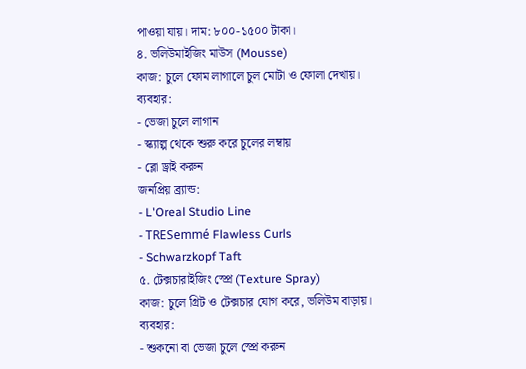পাওয়া যায়। দাম: ৮০০-১৫০০ টাকা।
৪. ভলিউমাইজিং মাউস (Mousse)
কাজ: চুলে ফোম লাগালে চুল মোটা ও ফোলা দেখায়।
ব্যবহার:
- ভেজা চুলে লাগান
- স্ক্যাল্প থেকে শুরু করে চুলের লম্বায়
- ব্লো ড্রাই করুন
জনপ্রিয় ব্র্যান্ড:
- L'Oreal Studio Line
- TRESemmé Flawless Curls
- Schwarzkopf Taft
৫. টেক্সচারাইজিং স্প্রে (Texture Spray)
কাজ: চুলে গ্রিট ও টেক্সচার যোগ করে, ভলিউম বাড়ায়।
ব্যবহার:
- শুকনো বা ভেজা চুলে স্প্রে করুন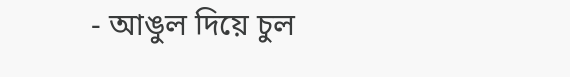- আঙুল দিয়ে চুল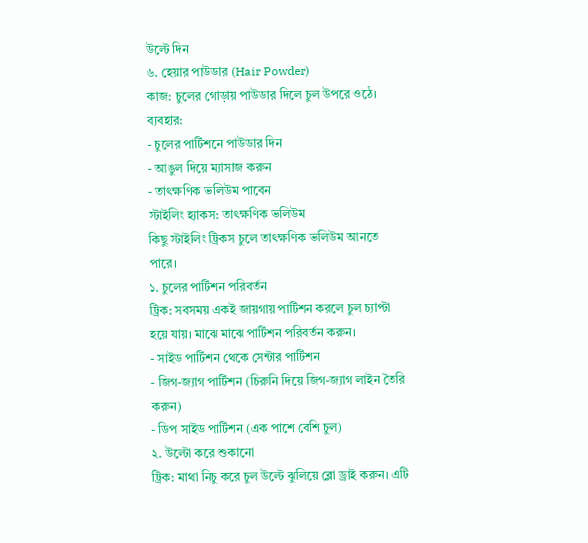উল্টে দিন
৬. হেয়ার পাউডার (Hair Powder)
কাজ: চুলের গোড়ায় পাউডার দিলে চুল উপরে ওঠে।
ব্যবহার:
- চুলের পার্টিশনে পাউডার দিন
- আঙুল দিয়ে ম্যাসাজ করুন
- তাৎক্ষণিক ভলিউম পাবেন
স্টাইলিং হ্যাকস: তাৎক্ষণিক ভলিউম
কিছু স্টাইলিং ট্রিকস চুলে তাৎক্ষণিক ভলিউম আনতে পারে।
১. চুলের পার্টিশন পরিবর্তন
ট্রিক: সবসময় একই জায়গায় পার্টিশন করলে চুল চ্যাপ্টা হয়ে যায়। মাঝে মাঝে পার্টিশন পরিবর্তন করুন।
- সাইড পার্টিশন থেকে সেন্টার পার্টিশন
- জিগ-জ্যাগ পার্টিশন (চিরুনি দিয়ে জিগ-জ্যাগ লাইন তৈরি করুন)
- ডিপ সাইড পার্টিশন (এক পাশে বেশি চুল)
২. উল্টো করে শুকানো
ট্রিক: মাথা নিচু করে চুল উল্টে ঝুলিয়ে ব্লো ড্রাই করুন। এটি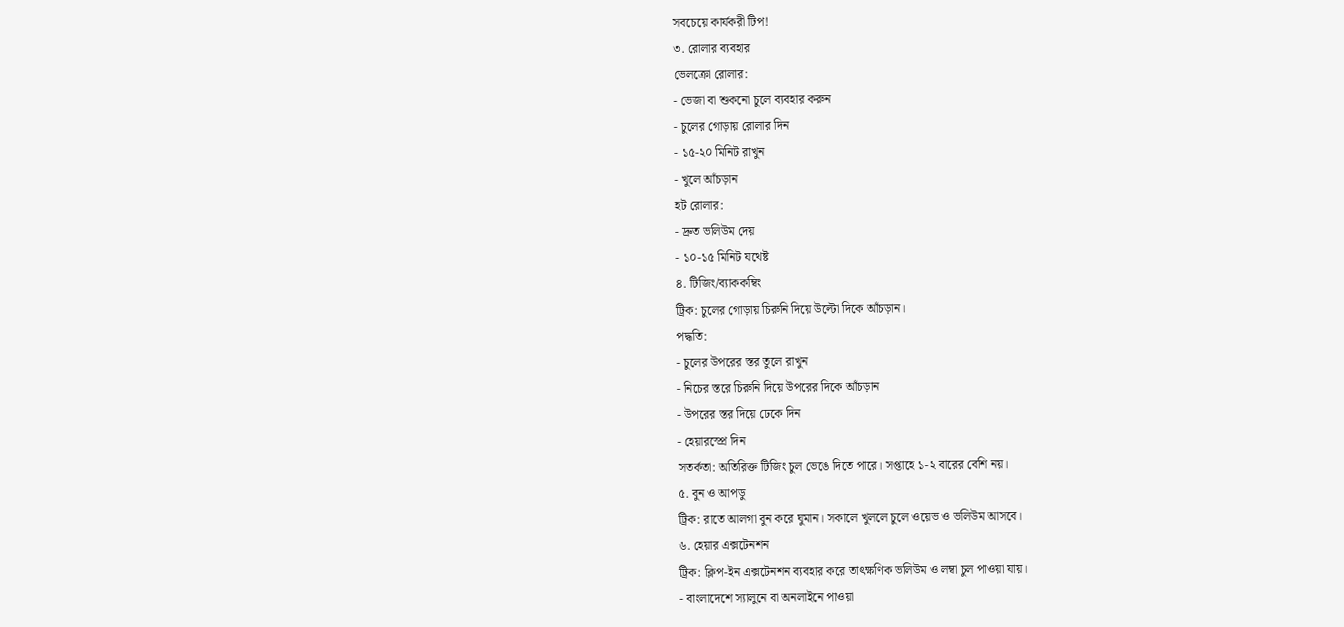সবচেয়ে কার্যকরী টিপ!
৩. রোলার ব্যবহার
ভেলক্রো রোলার:
- ভেজা বা শুকনো চুলে ব্যবহার করুন
- চুলের গোড়ায় রোলার দিন
- ১৫-২০ মিনিট রাখুন
- খুলে আঁচড়ান
হট রোলার:
- দ্রুত ভলিউম দেয়
- ১০-১৫ মিনিট যথেষ্ট
৪. টিজিং/ব্যাককম্বিং
ট্রিক: চুলের গোড়ায় চিরুনি দিয়ে উল্টো দিকে আঁচড়ান।
পদ্ধতি:
- চুলের উপরের স্তর তুলে রাখুন
- নিচের স্তরে চিরুনি দিয়ে উপরের দিকে আঁচড়ান
- উপরের স্তর দিয়ে ঢেকে দিন
- হেয়ারস্প্রে দিন
সতর্কতা: অতিরিক্ত টিজিং চুল ভেঙে দিতে পারে। সপ্তাহে ১-২ বারের বেশি নয়।
৫. বুন ও আপডু
ট্রিক: রাতে আলগা বুন করে ঘুমান। সকালে খুললে চুলে ওয়েভ ও ভলিউম আসবে।
৬. হেয়ার এক্সটেনশন
ট্রিক: ক্লিপ-ইন এক্সটেনশন ব্যবহার করে তাৎক্ষণিক ভলিউম ও লম্বা চুল পাওয়া যায়।
- বাংলাদেশে স্যালুনে বা অনলাইনে পাওয়া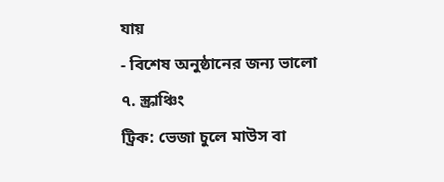যায়
- বিশেষ অনুষ্ঠানের জন্য ভালো
৭. স্ক্রাঞ্চিং
ট্রিক: ভেজা চুলে মাউস বা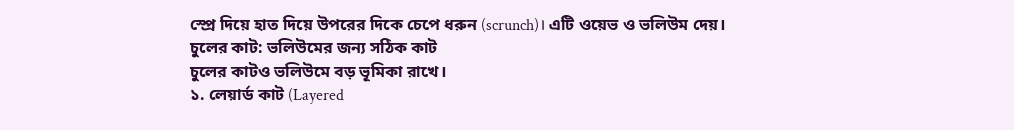স্প্রে দিয়ে হাত দিয়ে উপরের দিকে চেপে ধরুন (scrunch)। এটি ওয়েভ ও ভলিউম দেয়।
চুলের কাট: ভলিউমের জন্য সঠিক কাট
চুলের কাটও ভলিউমে বড় ভূমিকা রাখে।
১. লেয়ার্ড কাট (Layered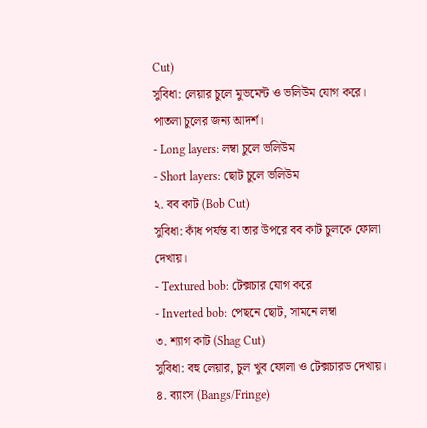Cut)
সুবিধা: লেয়ার চুলে মুভমেন্ট ও ভলিউম যোগ করে। পাতলা চুলের জন্য আদর্শ।
- Long layers: লম্বা চুলে ভলিউম
- Short layers: ছোট চুলে ভলিউম
২. বব কাট (Bob Cut)
সুবিধা: কাঁধ পর্যন্ত বা তার উপরে বব কাট চুলকে ফোলা দেখায়।
- Textured bob: টেক্সচার যোগ করে
- Inverted bob: পেছনে ছোট, সামনে লম্বা
৩. শ্যাগ কাট (Shag Cut)
সুবিধা: বহু লেয়ার, চুল খুব ফোলা ও টেক্সচারড দেখায়।
৪. ব্যাংস (Bangs/Fringe)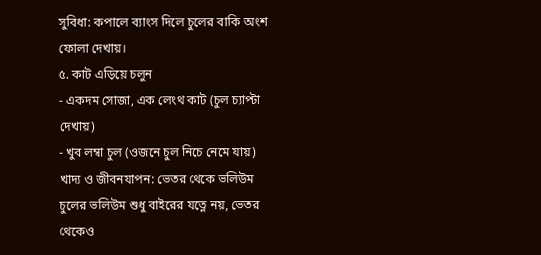সুবিধা: কপালে ব্যাংস দিলে চুলের বাকি অংশ ফোলা দেখায়।
৫. কাট এড়িয়ে চলুন
- একদম সোজা, এক লেংথ কাট (চুল চ্যাপ্টা দেখায়)
- খুব লম্বা চুল (ওজনে চুল নিচে নেমে যায়)
খাদ্য ও জীবনযাপন: ভেতর থেকে ভলিউম
চুলের ভলিউম শুধু বাইরের যত্নে নয়, ভেতর থেকেও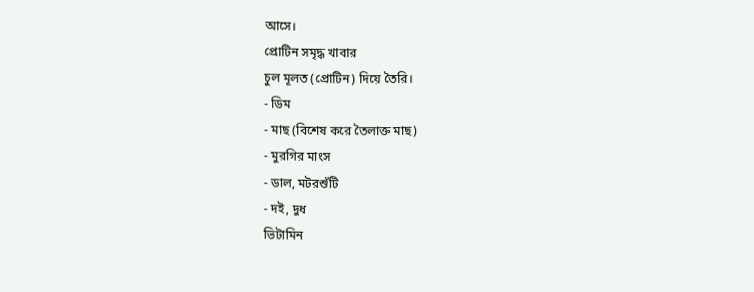আসে।
প্রোটিন সমৃদ্ধ খাবার
চুল মূলত (প্রোটিন) দিয়ে তৈরি।
- ডিম
- মাছ (বিশেষ করে তৈলাক্ত মাছ)
- মুরগির মাংস
- ডাল, মটরশুঁটি
- দই, দুধ
ভিটামিন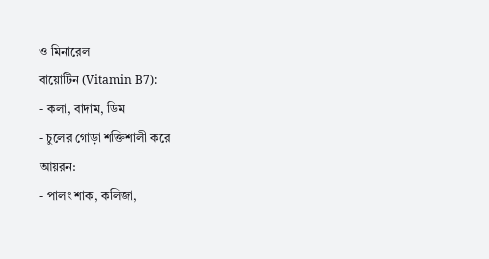ও মিনারেল
বায়োটিন (Vitamin B7):
- কলা, বাদাম, ডিম
- চুলের গোড়া শক্তিশালী করে
আয়রন:
- পালং শাক, কলিজা,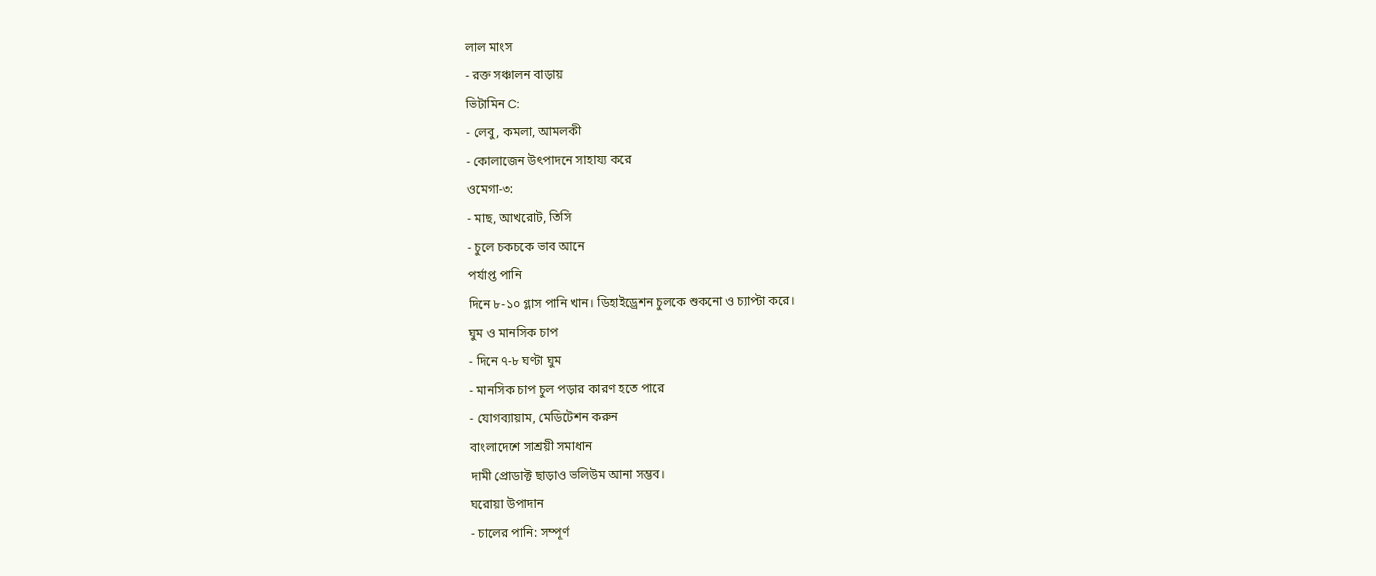লাল মাংস
- রক্ত সঞ্চালন বাড়ায়
ভিটামিন C:
- লেবু, কমলা, আমলকী
- কোলাজেন উৎপাদনে সাহায্য করে
ওমেগা-৩:
- মাছ, আখরোট, তিসি
- চুলে চকচকে ভাব আনে
পর্যাপ্ত পানি
দিনে ৮-১০ গ্লাস পানি খান। ডিহাইড্রেশন চুলকে শুকনো ও চ্যাপ্টা করে।
ঘুম ও মানসিক চাপ
- দিনে ৭-৮ ঘণ্টা ঘুম
- মানসিক চাপ চুল পড়ার কারণ হতে পারে
- যোগব্যায়াম, মেডিটেশন করুন
বাংলাদেশে সাশ্রয়ী সমাধান
দামী প্রোডাক্ট ছাড়াও ভলিউম আনা সম্ভব।
ঘরোয়া উপাদান
- চালের পানি: সম্পূর্ণ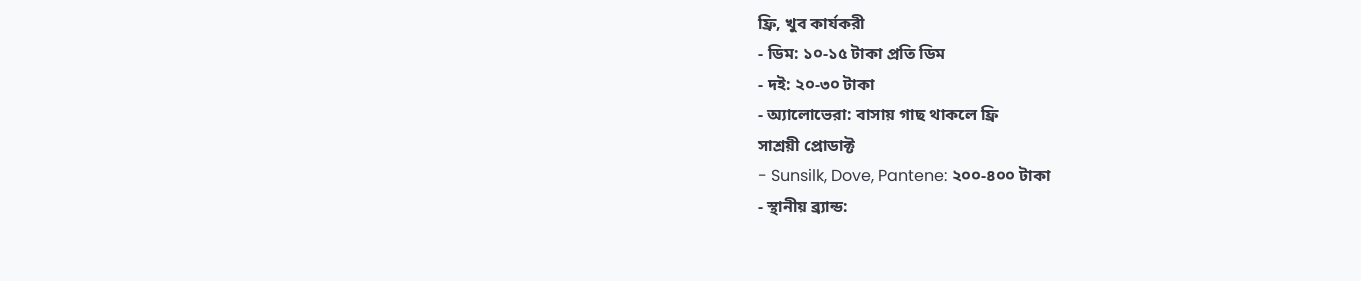ফ্রি, খুব কার্যকরী
- ডিম: ১০-১৫ টাকা প্রতি ডিম
- দই: ২০-৩০ টাকা
- অ্যালোভেরা: বাসায় গাছ থাকলে ফ্রি
সাশ্রয়ী প্রোডাক্ট
- Sunsilk, Dove, Pantene: ২০০-৪০০ টাকা
- স্থানীয় ব্র্যান্ড: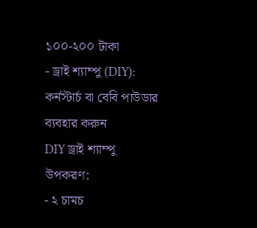১০০-২০০ টাকা
- ড্রাই শ্যাম্পু (DIY): কর্নস্টার্চ বা বেবি পাউডার ব্যবহার করুন
DIY ড্রাই শ্যাম্পু
উপকরণ:
- ২ চামচ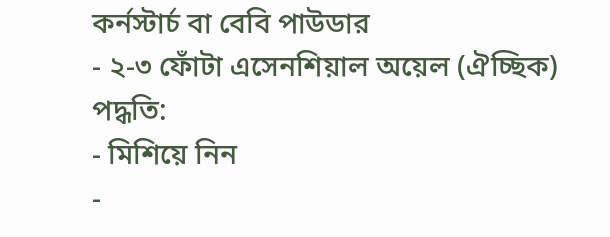কর্নস্টার্চ বা বেবি পাউডার
- ২-৩ ফোঁটা এসেনশিয়াল অয়েল (ঐচ্ছিক)
পদ্ধতি:
- মিশিয়ে নিন
-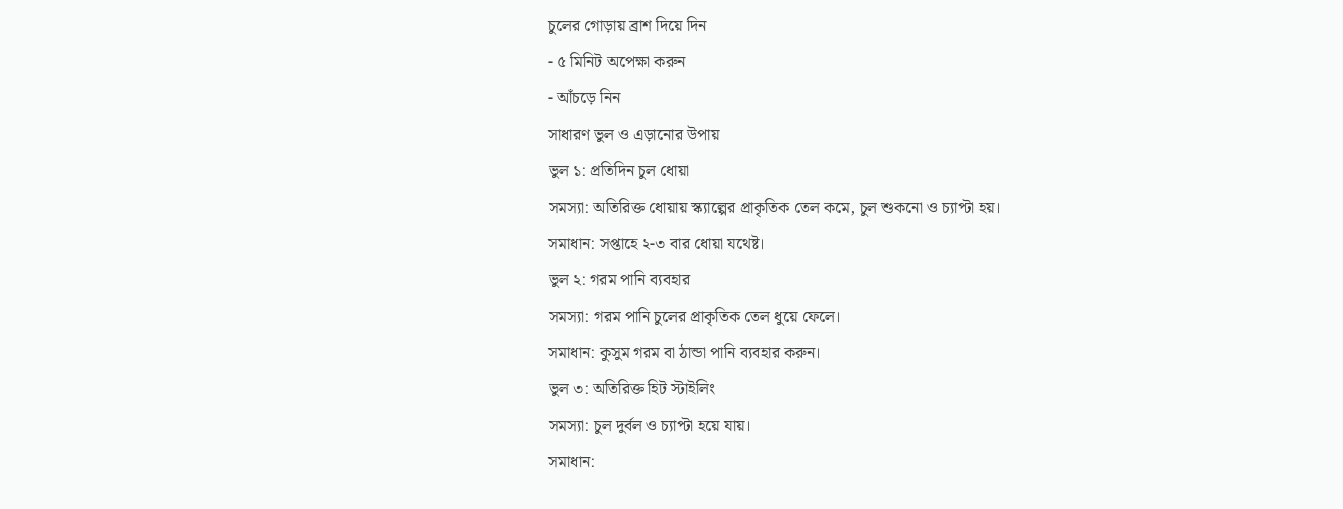চুলের গোড়ায় ব্রাশ দিয়ে দিন
- ৫ মিনিট অপেক্ষা করুন
- আঁচড়ে নিন
সাধারণ ভুল ও এড়ানোর উপায়
ভুল ১: প্রতিদিন চুল ধোয়া
সমস্যা: অতিরিক্ত ধোয়ায় স্ক্যাল্পের প্রাকৃতিক তেল কমে, চুল শুকনো ও চ্যাপ্টা হয়।
সমাধান: সপ্তাহে ২-৩ বার ধোয়া যথেষ্ট।
ভুল ২: গরম পানি ব্যবহার
সমস্যা: গরম পানি চুলের প্রাকৃতিক তেল ধুয়ে ফেলে।
সমাধান: কুসুম গরম বা ঠান্ডা পানি ব্যবহার করুন।
ভুল ৩: অতিরিক্ত হিট স্টাইলিং
সমস্যা: চুল দুর্বল ও চ্যাপ্টা হয়ে যায়।
সমাধান: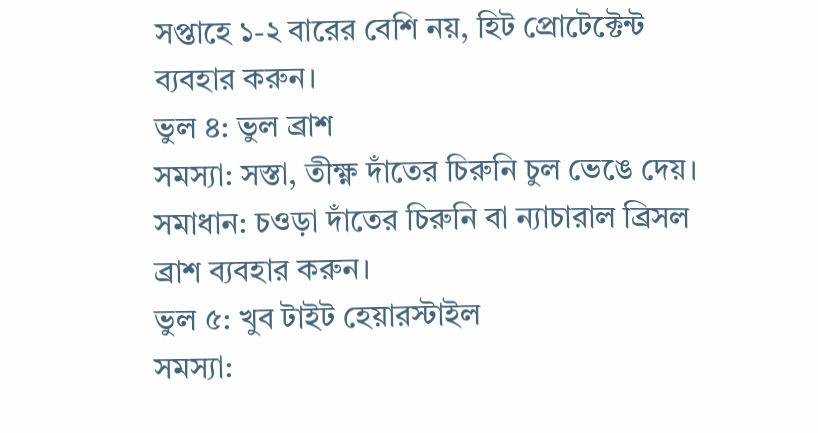সপ্তাহে ১-২ বারের বেশি নয়, হিট প্রোটেক্টেন্ট ব্যবহার করুন।
ভুল ৪: ভুল ব্রাশ
সমস্যা: সস্তা, তীক্ষ্ণ দাঁতের চিরুনি চুল ভেঙে দেয়।
সমাধান: চওড়া দাঁতের চিরুনি বা ন্যাচারাল ব্রিসল ব্রাশ ব্যবহার করুন।
ভুল ৫: খুব টাইট হেয়ারস্টাইল
সমস্যা: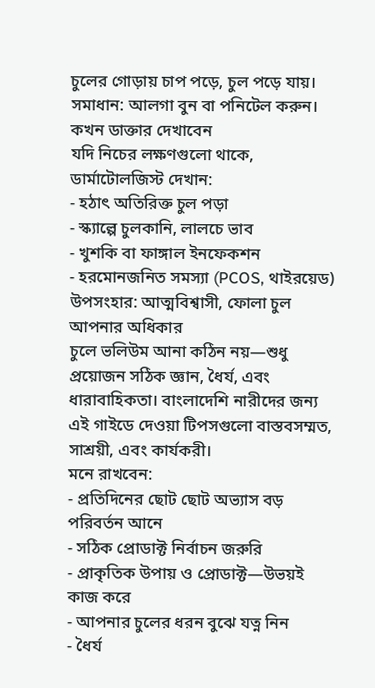চুলের গোড়ায় চাপ পড়ে, চুল পড়ে যায়।
সমাধান: আলগা বুন বা পনিটেল করুন।
কখন ডাক্তার দেখাবেন
যদি নিচের লক্ষণগুলো থাকে, ডার্মাটোলজিস্ট দেখান:
- হঠাৎ অতিরিক্ত চুল পড়া
- স্ক্যাল্পে চুলকানি, লালচে ভাব
- খুশকি বা ফাঙ্গাল ইনফেকশন
- হরমোনজনিত সমস্যা (PCOS, থাইরয়েড)
উপসংহার: আত্মবিশ্বাসী, ফোলা চুল আপনার অধিকার
চুলে ভলিউম আনা কঠিন নয়—শুধু প্রয়োজন সঠিক জ্ঞান, ধৈর্য, এবং ধারাবাহিকতা। বাংলাদেশি নারীদের জন্য এই গাইডে দেওয়া টিপসগুলো বাস্তবসম্মত, সাশ্রয়ী, এবং কার্যকরী।
মনে রাখবেন:
- প্রতিদিনের ছোট ছোট অভ্যাস বড় পরিবর্তন আনে
- সঠিক প্রোডাক্ট নির্বাচন জরুরি
- প্রাকৃতিক উপায় ও প্রোডাক্ট—উভয়ই কাজ করে
- আপনার চুলের ধরন বুঝে যত্ন নিন
- ধৈর্য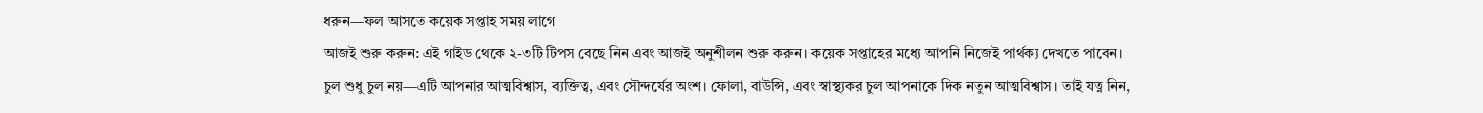ধরুন—ফল আসতে কয়েক সপ্তাহ সময় লাগে
আজই শুরু করুন: এই গাইড থেকে ২-৩টি টিপস বেছে নিন এবং আজই অনুশীলন শুরু করুন। কয়েক সপ্তাহের মধ্যে আপনি নিজেই পার্থক্য দেখতে পাবেন।
চুল শুধু চুল নয়—এটি আপনার আত্মবিশ্বাস, ব্যক্তিত্ব, এবং সৌন্দর্যের অংশ। ফোলা, বাউন্সি, এবং স্বাস্থ্যকর চুল আপনাকে দিক নতুন আত্মবিশ্বাস। তাই যত্ন নিন,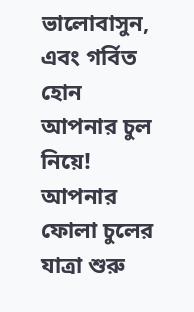ভালোবাসুন, এবং গর্বিত হোন আপনার চুল নিয়ে!
আপনার ফোলা চুলের যাত্রা শুরু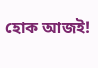হোক আজই!